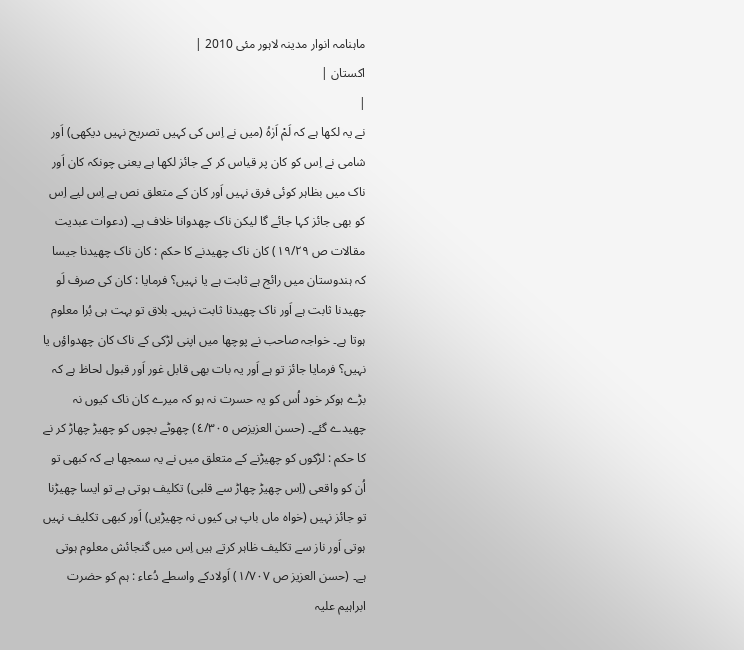ماہنامہ انوار مدینہ لاہور مئی 2010 |
اكستان |
|
نے یہ لکھا ہے کہ لَمْ اَرٰہُ (میں نے اِس کی کہیں تصریح نہیں دیکھی) اَور شامی نے اِس کو کان پر قیاس کر کے جائز لکھا ہے یعنی چونکہ کان اَور ناک میں بظاہر کوئی فرق نہیں اَور کان کے متعلق نص ہے اِس لیے اِس کو بھی جائز کہا جائے گا لیکن ناک چھدوانا خلاف ہے۔ (دعوات عبدیت مقالات ص ١٩/٢٩) کان ناک چھیدنے کا حکم : کان ناک چھیدنا جیسا کہ ہندوستان میں رائج ہے ثابت ہے یا نہیں؟ فرمایا : کان کی صرف لَو چھیدنا ثابت ہے اَور ناک چھیدنا ثابت نہیں۔ بلاق تو بہت ہی بُرا معلوم ہوتا ہے۔ خواجہ صاحب نے پوچھا میں اپنی لڑکی کے ناک کان چھدواؤں یا نہیں؟ فرمایا جائز تو ہے اَور یہ بات بھی قابل غور اَور قبول لحاظ ہے کہ بڑے ہوکر خود اُس کو یہ حسرت نہ ہو کہ میرے کان ناک کیوں نہ چھیدے گئے۔ (حسن العزیزص ٤/٣٠٥) چھوٹے بچوں کو چھیڑ چھاڑ کر نے کا حکم : لڑکوں کو چھیڑنے کے متعلق میں نے یہ سمجھا ہے کہ کبھی تو اُن کو واقعی (اِس چھیڑ چھاڑ سے قلبی) تکلیف ہوتی ہے تو ایسا چھیڑنا تو جائز نہیں (خواہ ماں باپ ہی کیوں نہ چھیڑیں) اَور کبھی تکلیف نہیں ہوتی اَور ناز سے تکلیف ظاہر کرتے ہیں اِس میں گنجائش معلوم ہوتی ہے۔ (حسن العزیز ص ١/٧٠٧) اَولادکے واسطے دُعاء : ہم کو حضرت ابراہیم علیہ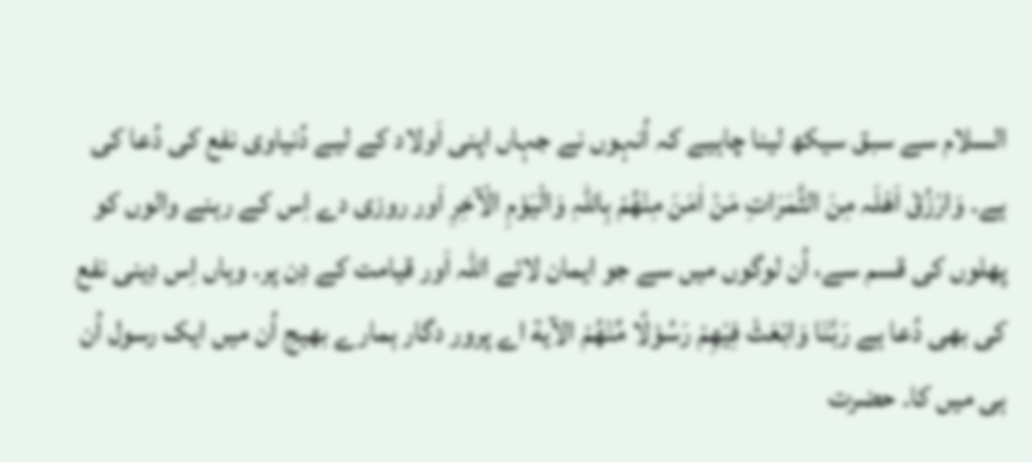السلام سے سبق سیکھ لینا چاہیے کہ اُنہوں نے جہاں اپنی اَولاد کے لیے دُنیاوی نفع کی دُعا کی ہے۔ وَارْزُقْ اَھْلَہ مِنَ الثَّمَرَاتِ مَنْ اٰمَنَ مِنْھُمْ بِاللّٰہِ وَالْیَوْمِ الْآخِرِ اَور روزی دے اِس کے رہنے والوں کو پھلوں کی قسم سے، اُن لوگوں میں سے جو ایمان لائے اللہ اَور قیامت کے دِن پر۔ وہاں اِس دِینی نفع کی بھی دُعا ہے رَبَّنَا وَابْعَثْ فِیْھِمْ رَسُوْلًا مِّنْھُمْ الآیة اے پرور دگار ہمارے بھیج اُن میں ایک رسول اُن ہی میں کا۔ حضرت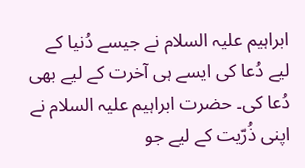ابراہیم علیہ السلام نے جیسے دُنیا کے لیے دُعا کی ایسے ہی آخرت کے لیے بھی دُعا کی۔ حضرت ابراہیم علیہ السلام نے اپنی ذُرّیت کے لیے جو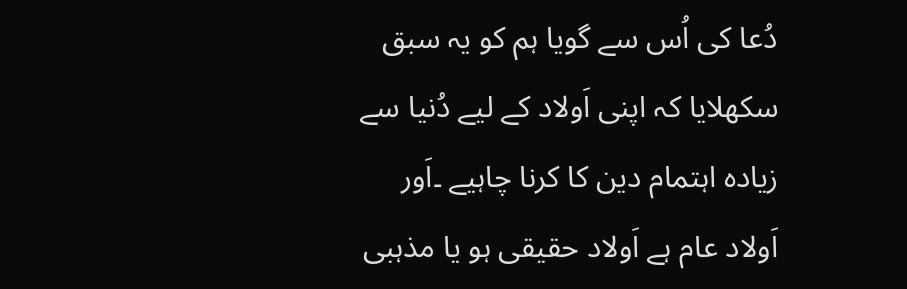دُعا کی اُس سے گویا ہم کو یہ سبق سکھلایا کہ اپنی اَولاد کے لیے دُنیا سے زیادہ اہتمام دین کا کرنا چاہیے ۔اَور اَولاد عام ہے اَولاد حقیقی ہو یا مذہبی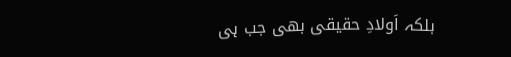بلکہ اَولادِ حقیقی بھی جب ہی